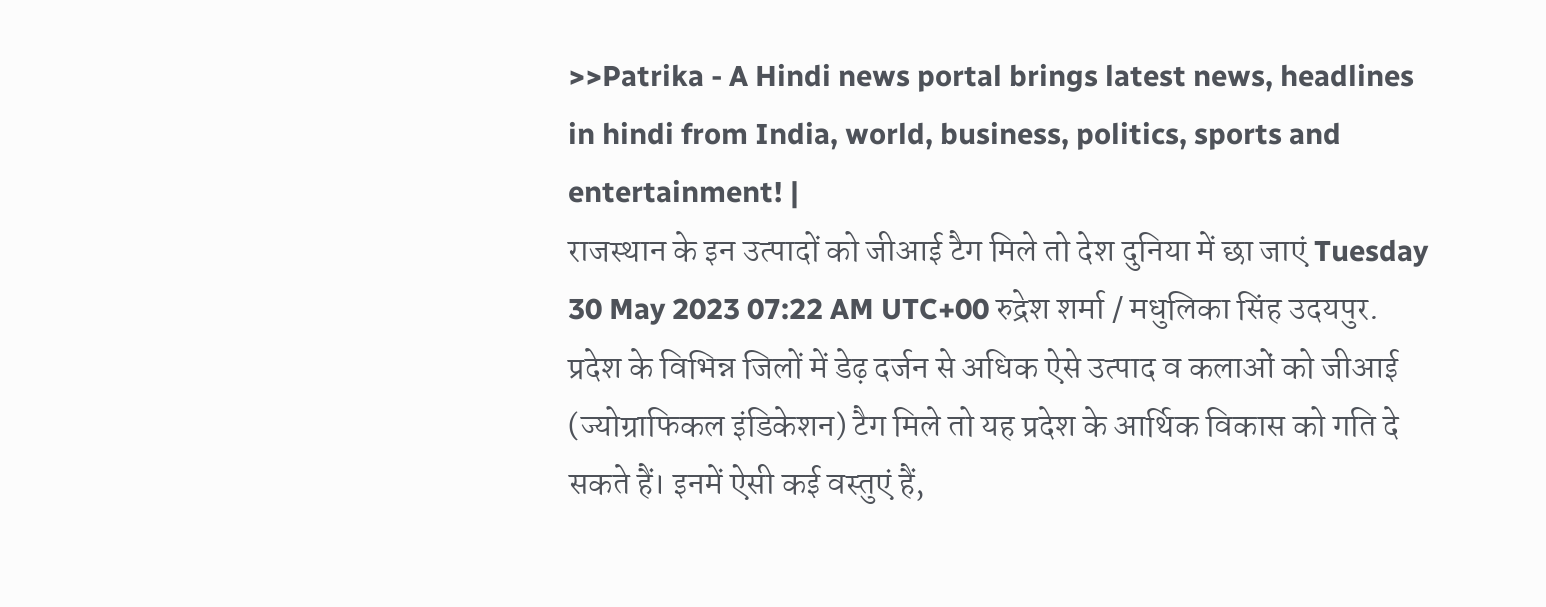>>Patrika - A Hindi news portal brings latest news, headlines in hindi from India, world, business, politics, sports and entertainment! |
राजस्थान के इन उत्पादों को जीआई टैग मिले तो देश दुनिया में छा जाएं Tuesday 30 May 2023 07:22 AM UTC+00 रुद्रेश शर्मा / मधुलिका सिंह उदयपुर. प्रदेश के विभिन्न जिलों में डेढ़ दर्जन से अधिक ऐसे उत्पाद व कलाओं को जीआई (ज्योग्राफिकल इंडिकेशन) टैग मिले तो यह प्रदेश के आर्थिक विकास को गति दे सकते हैं। इनमें ऐसी कई वस्तुएं हैं,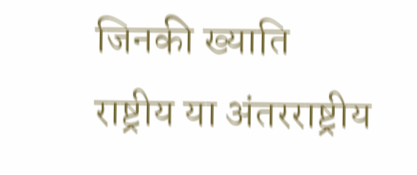जिनकी ख्याति राष्ट्रीय या अंतरराष्ट्रीय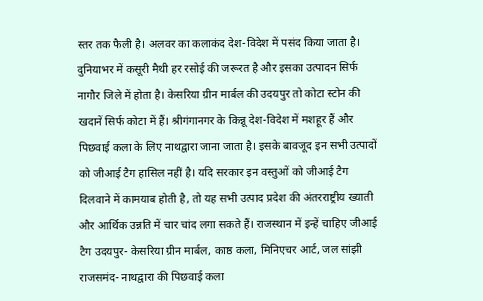स्तर तक फैली है। अलवर का कलाकंद देश-विदेश में पसंद किया जाता है। दुनियाभर में कसूरी मैथी हर रसोई की जरूरत है और इसका उत्पादन सिर्फ नागौर जिले में होता है। केसरिया ग्रीन मार्बल की उदयपुर तो कोटा स्टोन की खदानें सिर्फ कोटा में हैं। श्रीगंगानगर के किन्नू देश-विदेश में मशहूर हैं और पिछवाई कला के लिए नाथद्वारा जाना जाता है। इसके बावजूद इन सभी उत्पादों को जीआई टैग हासिल नहीं है। यदि सरकार इन वस्तुओं को जीआई टैग दिलवाने में कामयाब होती है, तो यह सभी उत्पाद प्रदेश की अंतरराष्ट्रीय ख्याती और आर्थिक उन्नति में चार चांद लगा सकते हैं। राजस्थान में इन्हें चाहिए जीआई टैग उदयपुर- केसरिया ग्रीन मार्बल, काष्ठ कला, मिनिएचर आर्ट, जल सांझी राजसमंद- नाथद्वारा की पिछवाई कला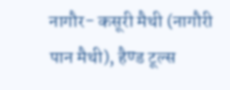नागौर- कसूरी मैथी (नागौरी पान मैथी), हैण्ड टूल्स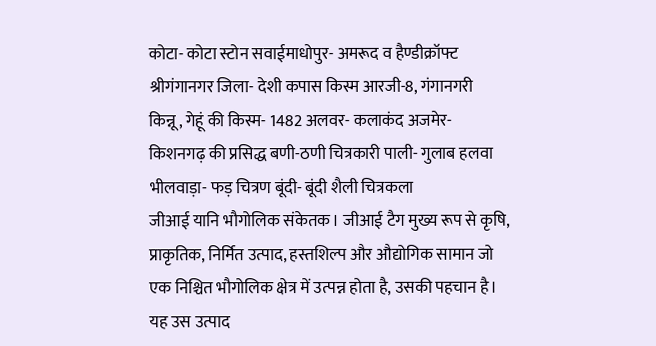कोटा- कोटा स्टोन सवाईमाधोपुर- अमरूद व हैण्डीक्रॉफ्ट श्रीगंगानगर जिला- देशी कपास किस्म आरजी-8, गंगानगरी किन्नू, गेहूं की किस्म- 1482 अलवर- कलाकंद अजमेर- किशनगढ़ की प्रसिद्ध बणी-ठणी चित्रकारी पाली- गुलाब हलवा भीलवाड़ा- फड़ चित्रण बूंदी- बूंदी शैली चित्रकला
जीआई यानि भौगोलिक संकेतक। जीआई टैग मुख्य रूप से कृषि, प्राकृतिक, निर्मित उत्पाद, हस्तशिल्प और औद्योगिक सामान जो एक निश्चित भौगोलिक क्षेत्र में उत्पन्न होता है, उसकी पहचान है। यह उस उत्पाद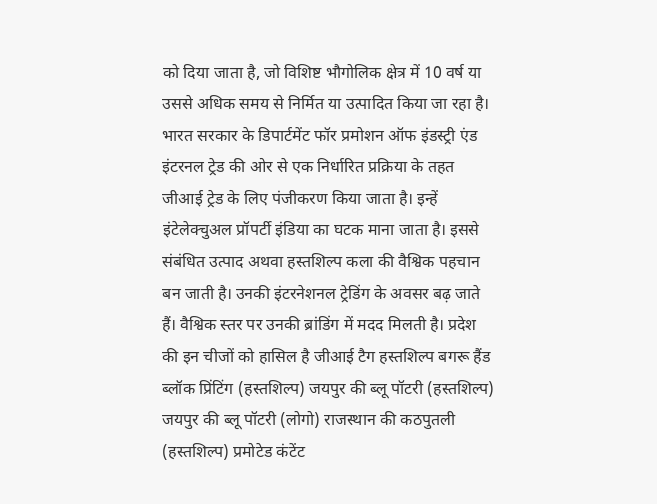को दिया जाता है, जो विशिष्ट भौगोलिक क्षेत्र में 10 वर्ष या उससे अधिक समय से निर्मित या उत्पादित किया जा रहा है। भारत सरकार के डिपार्टमेंट फॉर प्रमोशन ऑफ इंडस्ट्री एंड इंटरनल ट्रेड की ओर से एक निर्धारित प्रक्रिया के तहत जीआई ट्रेड के लिए पंजीकरण किया जाता है। इन्हें इंटेलेक्चुअल प्रॉपर्टी इंडिया का घटक माना जाता है। इससे संबंधित उत्पाद अथवा हस्तशिल्प कला की वैश्विक पहचान बन जाती है। उनकी इंटरनेशनल ट्रेडिंग के अवसर बढ़ जाते हैं। वैश्विक स्तर पर उनकी ब्रांडिंग में मदद मिलती है। प्रदेश की इन चीजों को हासिल है जीआई टैग हस्तशिल्प बगरू हैंड ब्लॉक प्रिंटिंग (हस्तशिल्प) जयपुर की ब्लू पॉटरी (हस्तशिल्प) जयपुर की ब्लू पॉटरी (लोगो) राजस्थान की कठपुतली (हस्तशिल्प) प्रमोटेड कंटेंट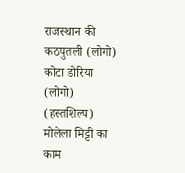राजस्थान की कठपुतली (लोगो) कोटा डोरिया (लोगो) (हस्तशिल्प) मोलेला मिट्टी का काम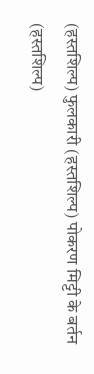(हस्तशिल्प) फुलकारी (हस्तशिल्प) पोकरण मिट्टी के बर्तन (हस्तशिल्प)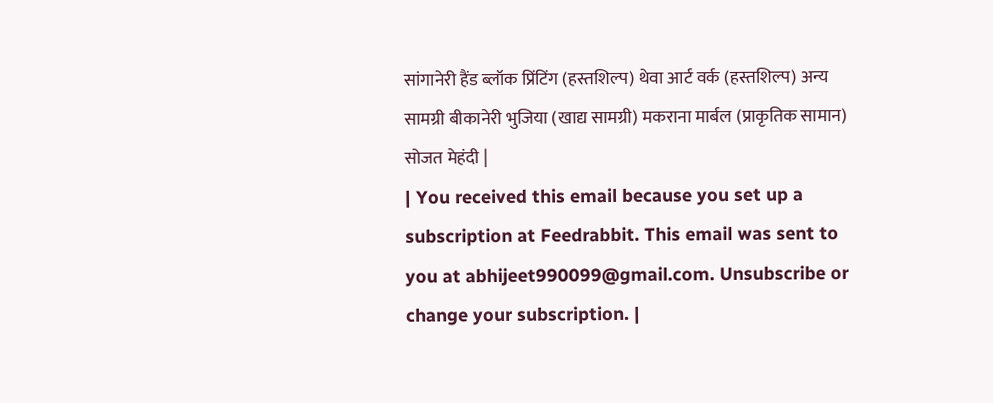सांगानेरी हैंड ब्लॉक प्रिंटिंग (हस्तशिल्प) थेवा आर्ट वर्क (हस्तशिल्प) अन्य सामग्री बीकानेरी भुजिया (खाद्य सामग्री) मकराना मार्बल (प्राकृतिक सामान) सोजत मेहंदी |
| You received this email because you set up a subscription at Feedrabbit. This email was sent to you at abhijeet990099@gmail.com. Unsubscribe or change your subscription. |